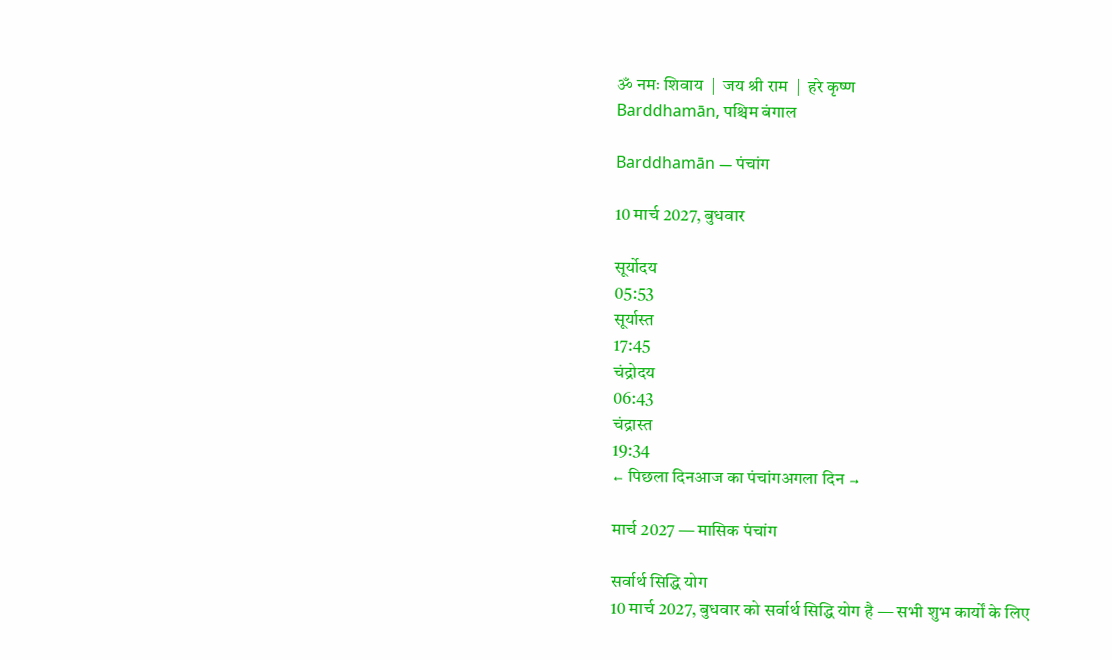ॐ नमः शिवाय  |  जय श्री राम  |  हरे कृष्ण
Barddhamān, पश्चिम बंगाल

Barddhamān — पंचांग

10 मार्च 2027, बुधवार

सूर्योदय
05:53
सूर्यास्त
17:45
चंद्रोदय
06:43
चंद्रास्त
19:34
← पिछला दिनआज का पंचांगअगला दिन →

मार्च 2027 — मासिक पंचांग

सर्वार्थ सिद्धि योग
10 मार्च 2027, बुधवार को सर्वार्थ सिद्धि योग है — सभी शुभ कार्यों के लिए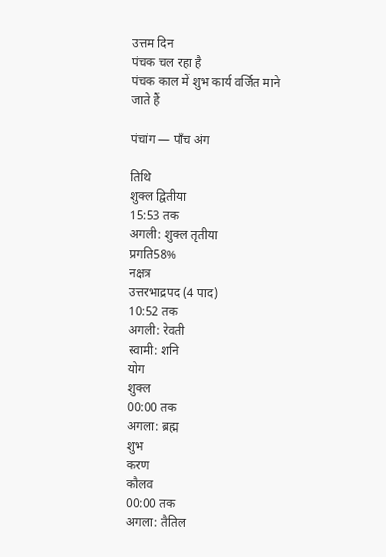उत्तम दिन
पंचक चल रहा है
पंचक काल में शुभ कार्य वर्जित माने जाते हैं

पंचांग — पाँच अंग

तिथि
शुक्ल द्वितीया
15:53 तक
अगली: शुक्ल तृतीया
प्रगति58%
नक्षत्र
उत्तरभाद्रपद (4 पाद)
10:52 तक
अगली: रेवती
स्वामी: शनि
योग
शुक्ल
00:00 तक
अगला: ब्रह्म
शुभ
करण
कौलव
00:00 तक
अगला: तैतिल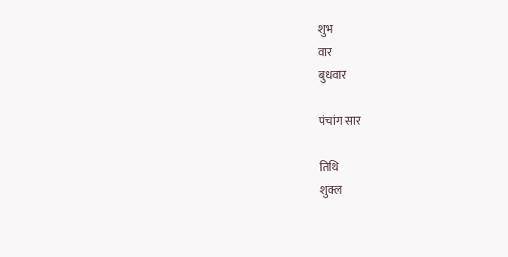शुभ
वार
बुधवार

पंचांग सार

तिथि
शुक्ल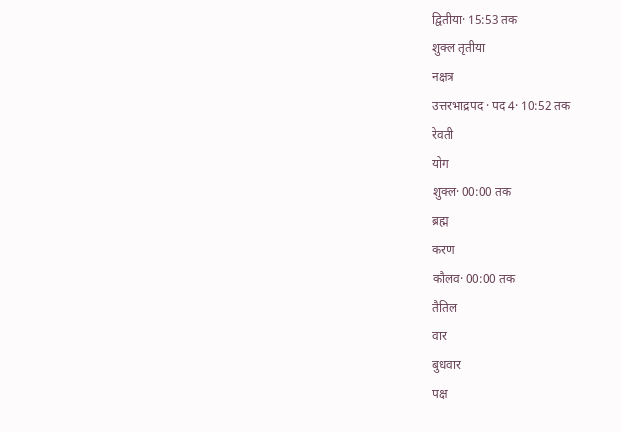द्वितीया· 15:53 तक
शुक्ल तृतीया
नक्षत्र
उत्तरभाद्रपद · पद 4· 10:52 तक
रेवती
योग
शुक्ल· 00:00 तक
ब्रह्म
करण
कौलव· 00:00 तक
तैतिल
वार
बुधवार
पक्ष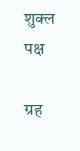शुक्ल पक्ष

ग्रह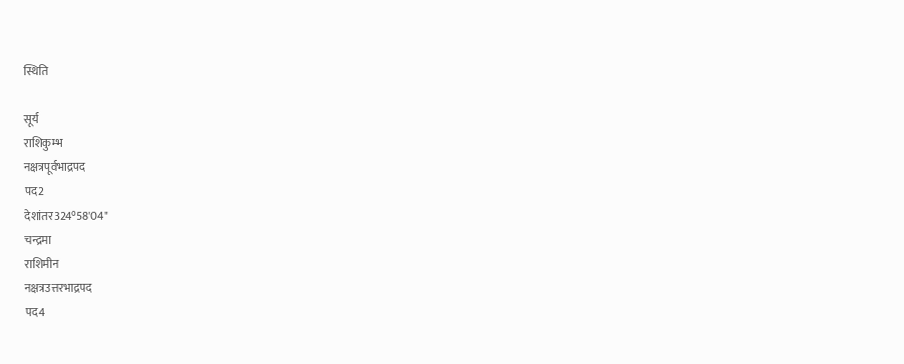स्थिति

सूर्य
राशिकुम्भ
नक्षत्रपूर्वभाद्रपद
पद2
देशांतर324°58'04"
चन्द्रमा
राशिमीन
नक्षत्रउत्तरभाद्रपद
पद4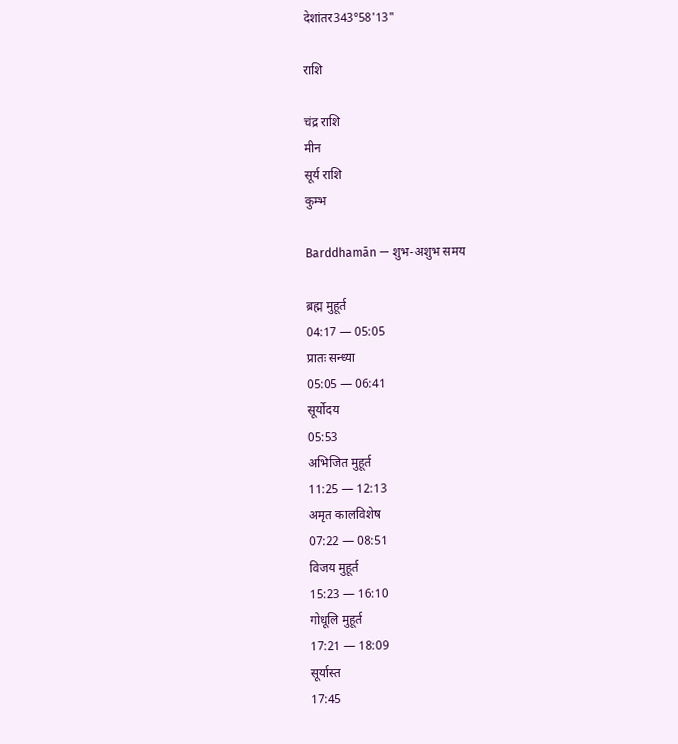देशांतर343°58'13"

राशि

चंद्र राशि
मीन
सूर्य राशि
कुम्भ

Barddhamān — शुभ-अशुभ समय

ब्रह्म मुहूर्त
04:17 — 05:05
प्रातः सन्ध्या
05:05 — 06:41
सूर्योदय
05:53
अभिजित मुहूर्त
11:25 — 12:13
अमृत कालविशेष
07:22 — 08:51
विजय मुहूर्त
15:23 — 16:10
गोधूलि मुहूर्त
17:21 — 18:09
सूर्यास्त
17:45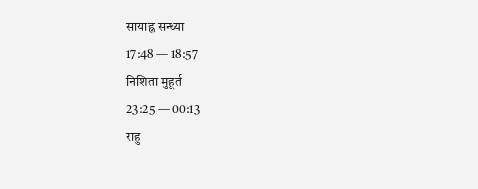सायाह्न सन्ध्या
17:48 — 18:57
निशिता मुहूर्त
23:25 — 00:13
राहु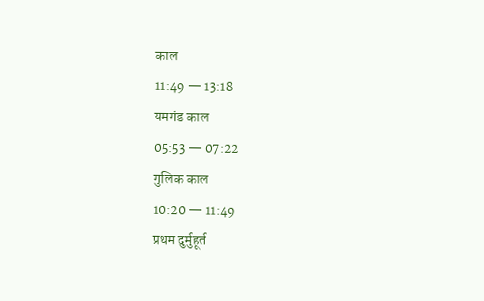काल
11:49 — 13:18
यमगंड काल
05:53 — 07:22
गुलिक काल
10:20 — 11:49
प्रथम दुर्मुहूर्त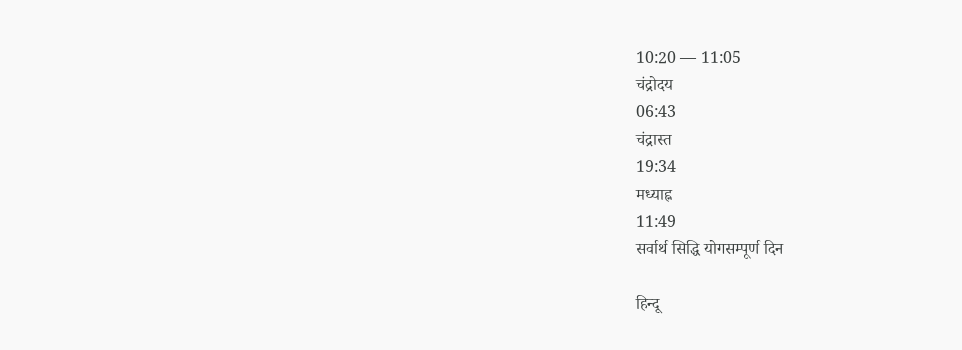10:20 — 11:05
चंद्रोदय
06:43
चंद्रास्त
19:34
मध्याह्न
11:49
सर्वार्थ सिद्धि योगसम्पूर्ण दिन

हिन्दू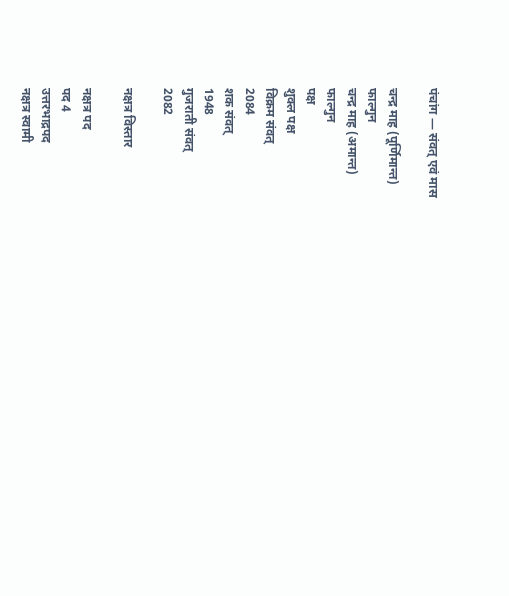पंचांग — संवत् एवं मास

चन्द्र माह (पूर्णिमान्त)
फाल्गुन
चन्द्र माह (अमान्त)
फाल्गुन
पक्ष
शुक्ल पक्ष
विक्रम संवत्
2084
शक संवत्
1948
गुजराती संवत्
2082

नक्षत्र विस्तार

नक्षत्र पद
पद 4
उत्तरभाद्रपद
नक्षत्र स्वामी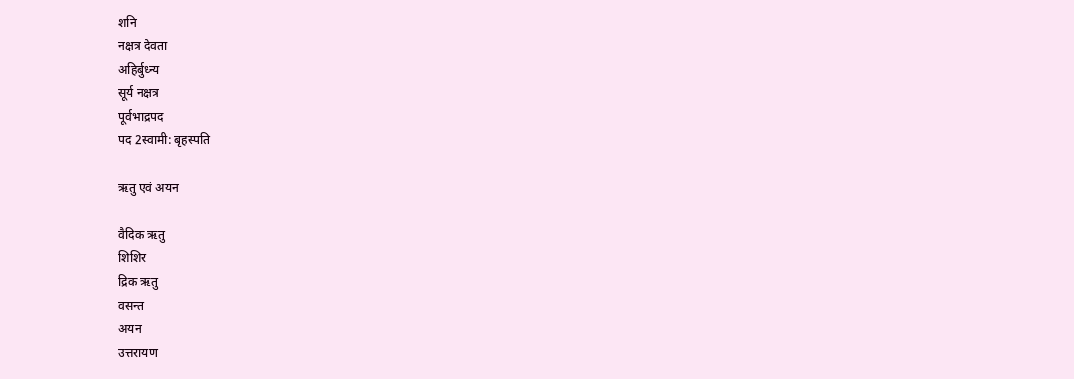शनि
नक्षत्र देवता
अहिर्बुध्न्य
सूर्य नक्षत्र
पूर्वभाद्रपद
पद 2स्वामी: बृहस्पति

ऋतु एवं अयन

वैदिक ऋतु
शिशिर
द्रिक ऋतु
वसन्त
अयन
उत्तरायण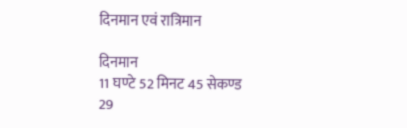दिनमान एवं रात्रिमान

दिनमान
11 घण्टे 52 मिनट 45 सेकण्ड
29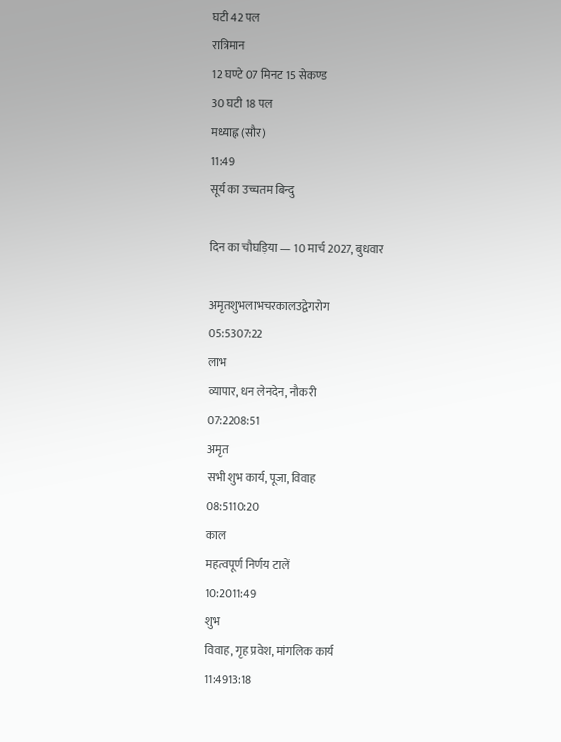घटी 42 पल
रात्रिमान
12 घण्टे 07 मिनट 15 सेकण्ड
30 घटी 18 पल
मध्याह्न (सौर)
11:49
सूर्य का उच्चतम बिन्दु

दिन का चौघड़िया — 10 मार्च 2027, बुधवार

अमृतशुभलाभचरकालउद्वेगरोग
05:5307:22
लाभ
व्यापार, धन लेनदेन, नौकरी
07:2208:51
अमृत
सभी शुभ कार्य, पूजा, विवाह
08:5110:20
काल
महत्वपूर्ण निर्णय टालें
10:2011:49
शुभ
विवाह, गृह प्रवेश, मांगलिक कार्य
11:4913:18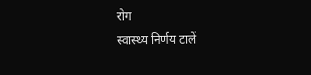रोग
स्वास्थ्य निर्णय टालें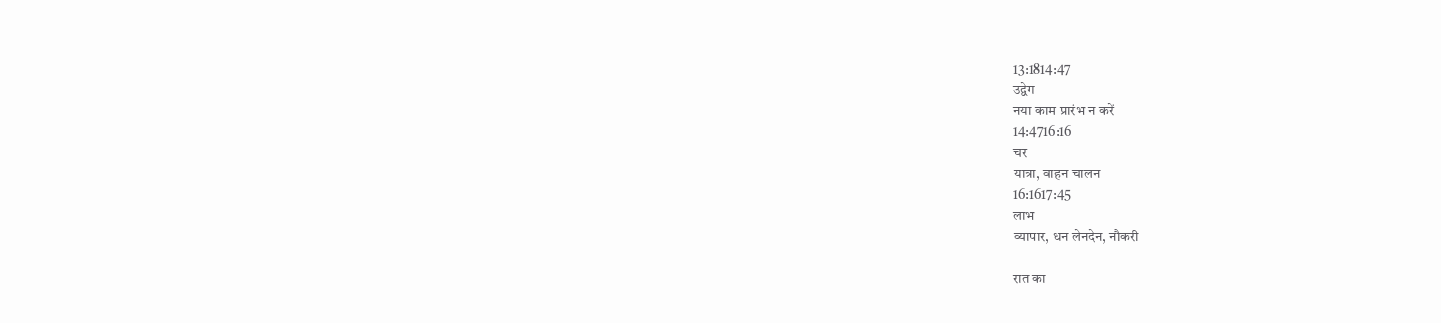13:1814:47
उद्वेग
नया काम प्रारंभ न करें
14:4716:16
चर
यात्रा, वाहन चालन
16:1617:45
लाभ
व्यापार, धन लेनदेन, नौकरी

रात का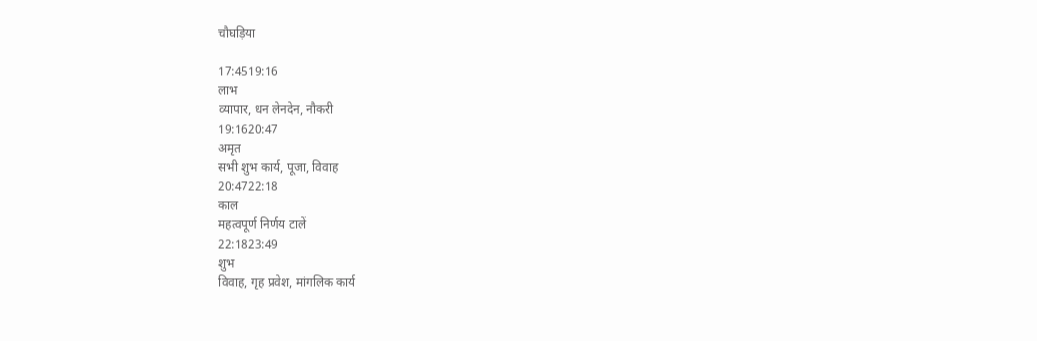चौघड़िया

17:4519:16
लाभ
व्यापार, धन लेनदेन, नौकरी
19:1620:47
अमृत
सभी शुभ कार्य, पूजा, विवाह
20:4722:18
काल
महत्वपूर्ण निर्णय टालें
22:1823:49
शुभ
विवाह, गृह प्रवेश, मांगलिक कार्य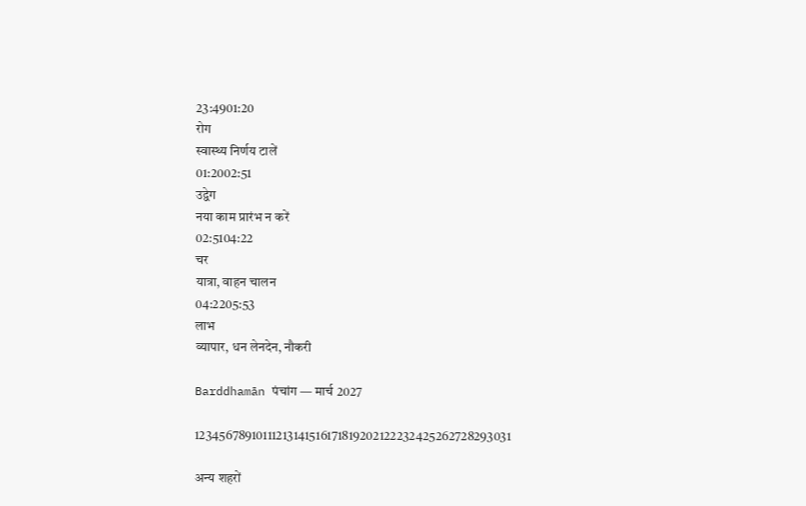23:4901:20
रोग
स्वास्थ्य निर्णय टालें
01:2002:51
उद्वेग
नया काम प्रारंभ न करें
02:5104:22
चर
यात्रा, वाहन चालन
04:2205:53
लाभ
व्यापार, धन लेनदेन, नौकरी

Barddhamān पंचांग — मार्च 2027

12345678910111213141516171819202122232425262728293031

अन्य शहरों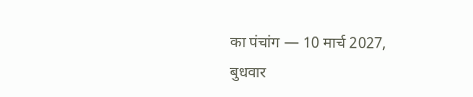का पंचांग — 10 मार्च 2027, बुधवार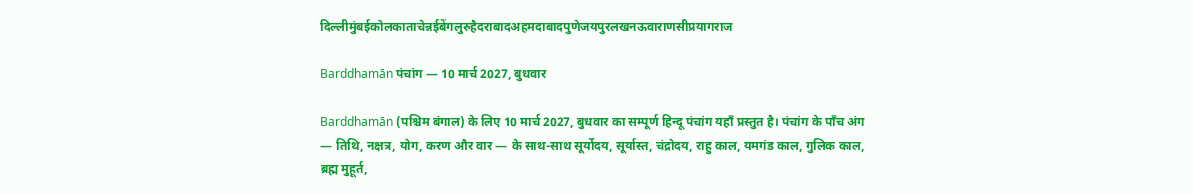दिल्लीमुंबईकोलकाताचेन्नईबेंगलुरुहैदराबादअहमदाबादपुणेजयपुरलखनऊवाराणसीप्रयागराज

Barddhamān पंचांग — 10 मार्च 2027, बुधवार

Barddhamān (पश्चिम बंगाल) के लिए 10 मार्च 2027, बुधवार का सम्पूर्ण हिन्दू पंचांग यहाँ प्रस्तुत है। पंचांग के पाँच अंग — तिथि, नक्षत्र, योग, करण और वार — के साथ-साथ सूर्योदय, सूर्यास्त, चंद्रोदय, राहु काल, यमगंड काल, गुलिक काल, ब्रह्म मुहूर्त,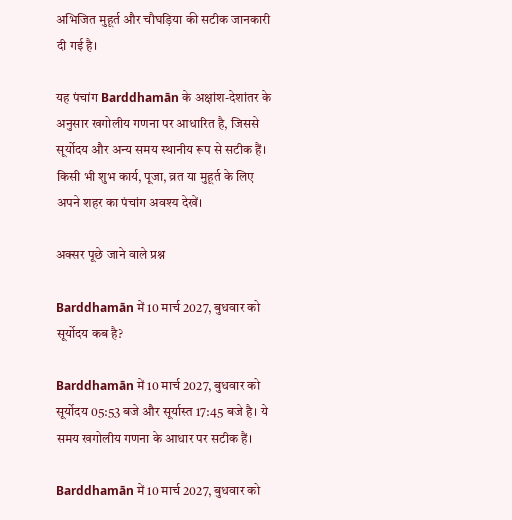अभिजित मुहूर्त और चौघड़िया की सटीक जानकारी दी गई है।

यह पंचांग Barddhamān के अक्षांश-देशांतर के अनुसार खगोलीय गणना पर आधारित है, जिससे सूर्योदय और अन्य समय स्थानीय रूप से सटीक हैं। किसी भी शुभ कार्य, पूजा, व्रत या मुहूर्त के लिए अपने शहर का पंचांग अवश्य देखें।

अक्सर पूछे जाने वाले प्रश्न

Barddhamān में 10 मार्च 2027, बुधवार को सूर्योदय कब है?

Barddhamān में 10 मार्च 2027, बुधवार को सूर्योदय 05:53 बजे और सूर्यास्त 17:45 बजे है। ये समय खगोलीय गणना के आधार पर सटीक हैं।

Barddhamān में 10 मार्च 2027, बुधवार को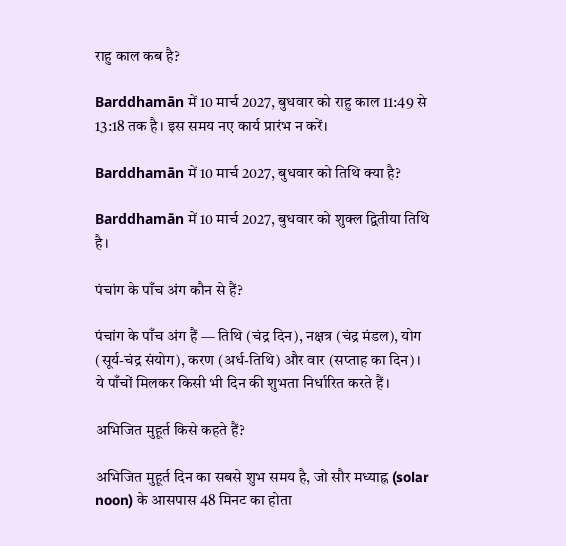राहु काल कब है?

Barddhamān में 10 मार्च 2027, बुधवार को राहु काल 11:49 से 13:18 तक है। इस समय नए कार्य प्रारंभ न करें।

Barddhamān में 10 मार्च 2027, बुधवार को तिथि क्या है?

Barddhamān में 10 मार्च 2027, बुधवार को शुक्ल द्वितीया तिथि है।

पंचांग के पाँच अंग कौन से हैं?

पंचांग के पाँच अंग हैं — तिथि (चंद्र दिन), नक्षत्र (चंद्र मंडल), योग (सूर्य-चंद्र संयोग), करण (अर्ध-तिथि) और वार (सप्ताह का दिन)। ये पाँचों मिलकर किसी भी दिन की शुभता निर्धारित करते हैं।

अभिजित मुहूर्त किसे कहते हैं?

अभिजित मुहूर्त दिन का सबसे शुभ समय है, जो सौर मध्याह्न (solar noon) के आसपास 48 मिनट का होता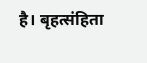है। बृहत्संहिता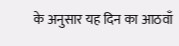के अनुसार यह दिन का आठवाँ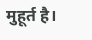मुहूर्त है।